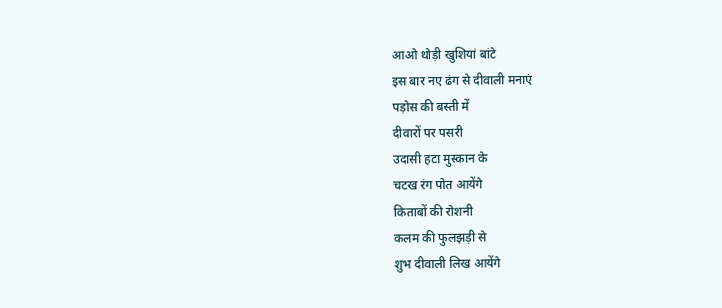आओ थोड़ी खुशियां बांटे
इस बार नए ढंग से दीवाली मनाएं
पड़ोस की बस्ती में
दीवारों पर पसरी
उदासी हटा मुस्कान के
चटख रंग पोत आयेंगे
किताबों की रोशनी
कलम की फुलझड़ी से
शुभ दीवाली लिख आयेंगे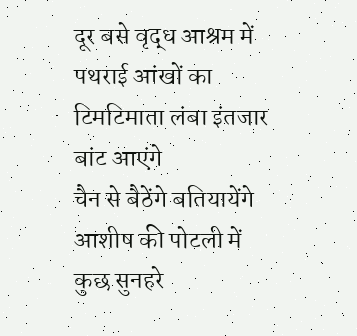दूर बसे वृद्ध आश्रम में
पथराई आंखों का
टिमटिमाता लंबा इंतजार
बांट आएंगे
चैन से बैठेंगे बतियायेंगे
आशीष की पोटली में
कुछ सुनहरे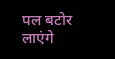पल बटोर लाएंगे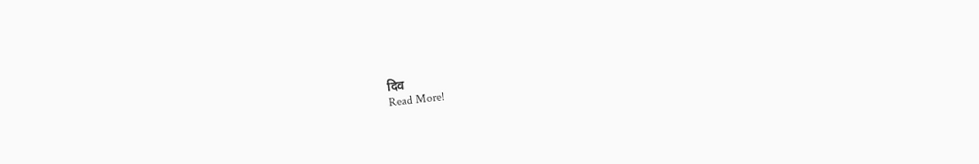दिव
Read More!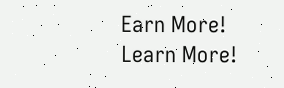Earn More! Learn More!